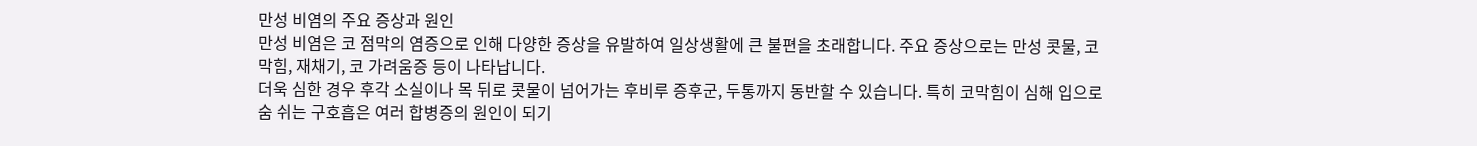만성 비염의 주요 증상과 원인
만성 비염은 코 점막의 염증으로 인해 다양한 증상을 유발하여 일상생활에 큰 불편을 초래합니다. 주요 증상으로는 만성 콧물, 코막힘, 재채기, 코 가려움증 등이 나타납니다.
더욱 심한 경우 후각 소실이나 목 뒤로 콧물이 넘어가는 후비루 증후군, 두통까지 동반할 수 있습니다. 특히 코막힘이 심해 입으로 숨 쉬는 구호흡은 여러 합병증의 원인이 되기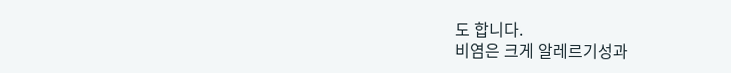도 합니다.
비염은 크게 알레르기성과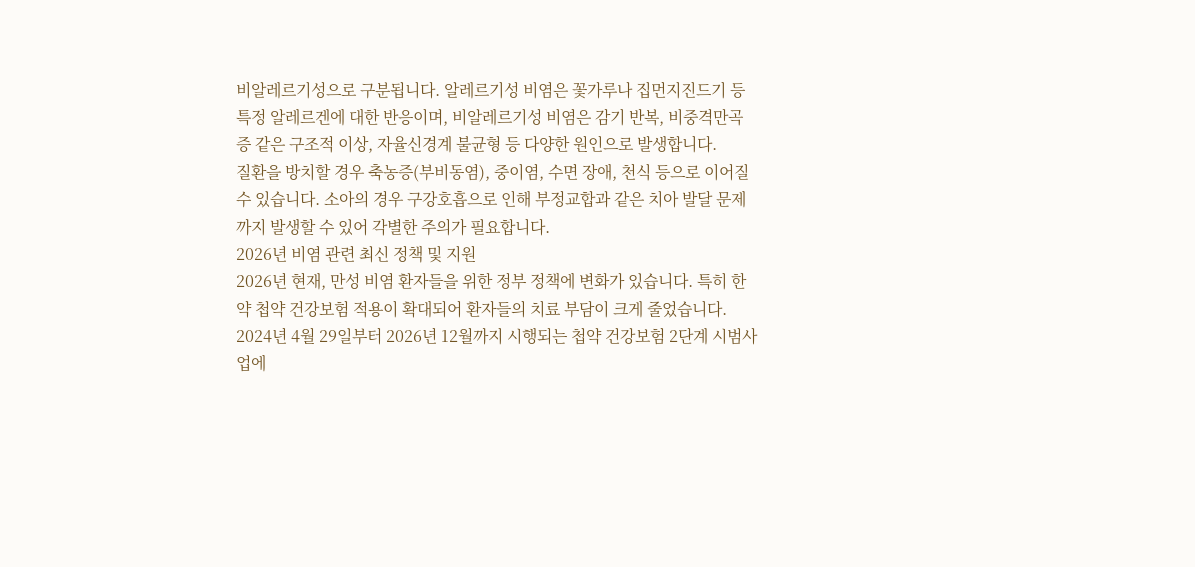비알레르기성으로 구분됩니다. 알레르기성 비염은 꽃가루나 집먼지진드기 등 특정 알레르겐에 대한 반응이며, 비알레르기성 비염은 감기 반복, 비중격만곡증 같은 구조적 이상, 자율신경계 불균형 등 다양한 원인으로 발생합니다.
질환을 방치할 경우 축농증(부비동염), 중이염, 수면 장애, 천식 등으로 이어질 수 있습니다. 소아의 경우 구강호흡으로 인해 부정교합과 같은 치아 발달 문제까지 발생할 수 있어 각별한 주의가 필요합니다.
2026년 비염 관련 최신 정책 및 지원
2026년 현재, 만성 비염 환자들을 위한 정부 정책에 변화가 있습니다. 특히 한약 첩약 건강보험 적용이 확대되어 환자들의 치료 부담이 크게 줄었습니다.
2024년 4월 29일부터 2026년 12월까지 시행되는 첩약 건강보험 2단계 시범사업에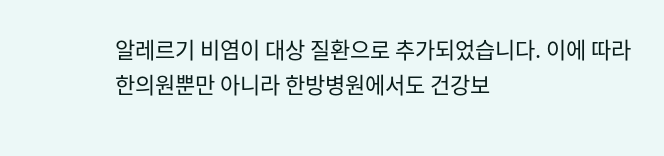알레르기 비염이 대상 질환으로 추가되었습니다. 이에 따라 한의원뿐만 아니라 한방병원에서도 건강보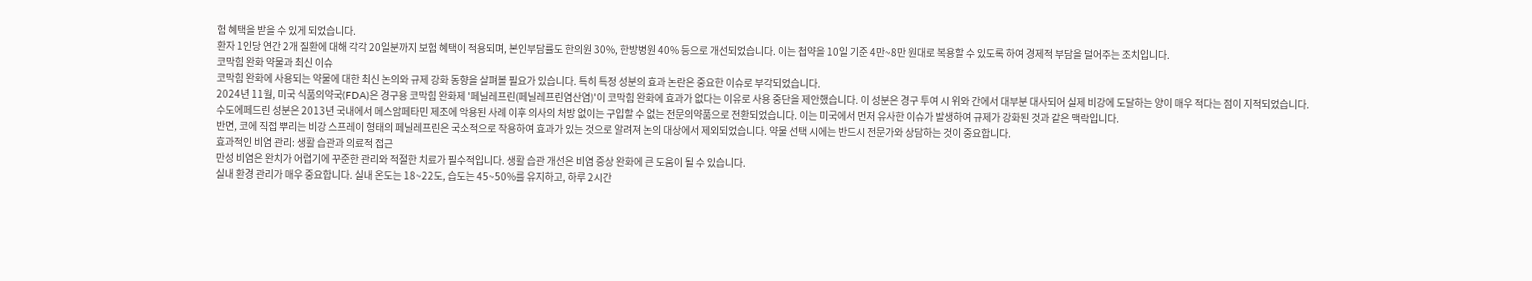험 혜택을 받을 수 있게 되었습니다.
환자 1인당 연간 2개 질환에 대해 각각 20일분까지 보험 혜택이 적용되며, 본인부담률도 한의원 30%, 한방병원 40% 등으로 개선되었습니다. 이는 첩약을 10일 기준 4만~8만 원대로 복용할 수 있도록 하여 경제적 부담을 덜어주는 조치입니다.
코막힘 완화 약물과 최신 이슈
코막힘 완화에 사용되는 약물에 대한 최신 논의와 규제 강화 동향을 살펴볼 필요가 있습니다. 특히 특정 성분의 효과 논란은 중요한 이슈로 부각되었습니다.
2024년 11월, 미국 식품의약국(FDA)은 경구용 코막힘 완화제 '페닐레프린(페닐레프린염산염)'이 코막힘 완화에 효과가 없다는 이유로 사용 중단을 제안했습니다. 이 성분은 경구 투여 시 위와 간에서 대부분 대사되어 실제 비강에 도달하는 양이 매우 적다는 점이 지적되었습니다.
수도에페드린 성분은 2013년 국내에서 메스암페타민 제조에 악용된 사례 이후 의사의 처방 없이는 구입할 수 없는 전문의약품으로 전환되었습니다. 이는 미국에서 먼저 유사한 이슈가 발생하여 규제가 강화된 것과 같은 맥락입니다.
반면, 코에 직접 뿌리는 비강 스프레이 형태의 페닐레프린은 국소적으로 작용하여 효과가 있는 것으로 알려져 논의 대상에서 제외되었습니다. 약물 선택 시에는 반드시 전문가와 상담하는 것이 중요합니다.
효과적인 비염 관리: 생활 습관과 의료적 접근
만성 비염은 완치가 어렵기에 꾸준한 관리와 적절한 치료가 필수적입니다. 생활 습관 개선은 비염 증상 완화에 큰 도움이 될 수 있습니다.
실내 환경 관리가 매우 중요합니다. 실내 온도는 18~22도, 습도는 45~50%를 유지하고, 하루 2시간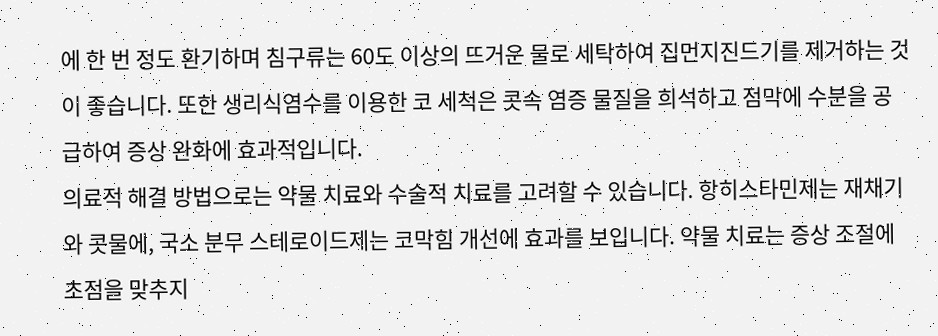에 한 번 정도 환기하며 침구류는 60도 이상의 뜨거운 물로 세탁하여 집먼지진드기를 제거하는 것이 좋습니다. 또한 생리식염수를 이용한 코 세척은 콧속 염증 물질을 희석하고 점막에 수분을 공급하여 증상 완화에 효과적입니다.
의료적 해결 방법으로는 약물 치료와 수술적 치료를 고려할 수 있습니다. 항히스타민제는 재채기와 콧물에, 국소 분무 스테로이드제는 코막힘 개선에 효과를 보입니다. 약물 치료는 증상 조절에 초점을 맞추지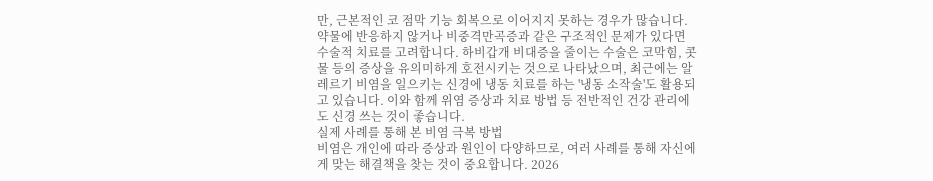만, 근본적인 코 점막 기능 회복으로 이어지지 못하는 경우가 많습니다.
약물에 반응하지 않거나 비중격만곡증과 같은 구조적인 문제가 있다면 수술적 치료를 고려합니다. 하비갑개 비대증을 줄이는 수술은 코막힘, 콧물 등의 증상을 유의미하게 호전시키는 것으로 나타났으며, 최근에는 알레르기 비염을 일으키는 신경에 냉동 치료를 하는 '냉동 소작술'도 활용되고 있습니다. 이와 함께 위염 증상과 치료 방법 등 전반적인 건강 관리에도 신경 쓰는 것이 좋습니다.
실제 사례를 통해 본 비염 극복 방법
비염은 개인에 따라 증상과 원인이 다양하므로, 여러 사례를 통해 자신에게 맞는 해결책을 찾는 것이 중요합니다. 2026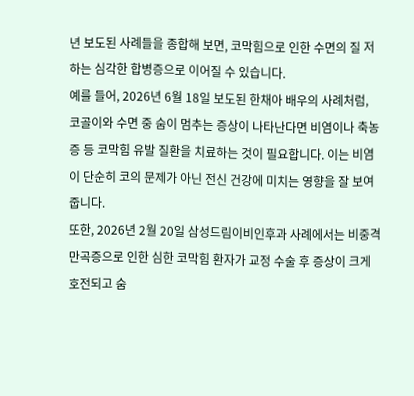년 보도된 사례들을 종합해 보면, 코막힘으로 인한 수면의 질 저하는 심각한 합병증으로 이어질 수 있습니다.
예를 들어, 2026년 6월 18일 보도된 한채아 배우의 사례처럼, 코골이와 수면 중 숨이 멈추는 증상이 나타난다면 비염이나 축농증 등 코막힘 유발 질환을 치료하는 것이 필요합니다. 이는 비염이 단순히 코의 문제가 아닌 전신 건강에 미치는 영향을 잘 보여줍니다.
또한, 2026년 2월 20일 삼성드림이비인후과 사례에서는 비중격만곡증으로 인한 심한 코막힘 환자가 교정 수술 후 증상이 크게 호전되고 숨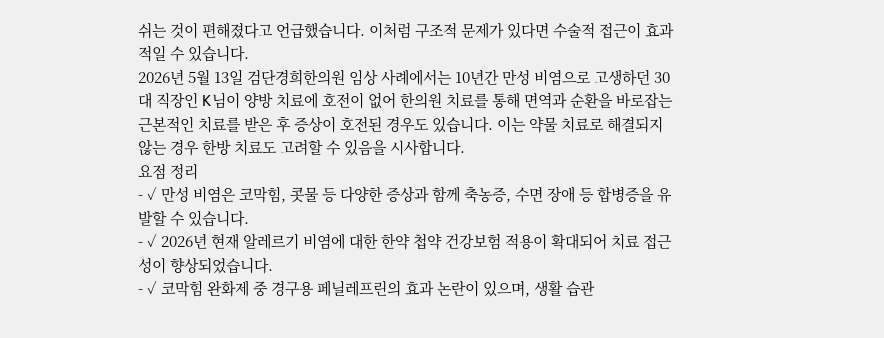쉬는 것이 편해졌다고 언급했습니다. 이처럼 구조적 문제가 있다면 수술적 접근이 효과적일 수 있습니다.
2026년 5월 13일 검단경희한의원 임상 사례에서는 10년간 만성 비염으로 고생하던 30대 직장인 K님이 양방 치료에 호전이 없어 한의원 치료를 통해 면역과 순환을 바로잡는 근본적인 치료를 받은 후 증상이 호전된 경우도 있습니다. 이는 약물 치료로 해결되지 않는 경우 한방 치료도 고려할 수 있음을 시사합니다.
요점 정리
- ✓ 만성 비염은 코막힘, 콧물 등 다양한 증상과 함께 축농증, 수면 장애 등 합병증을 유발할 수 있습니다.
- ✓ 2026년 현재 알레르기 비염에 대한 한약 첩약 건강보험 적용이 확대되어 치료 접근성이 향상되었습니다.
- ✓ 코막힘 완화제 중 경구용 페닐레프린의 효과 논란이 있으며, 생활 습관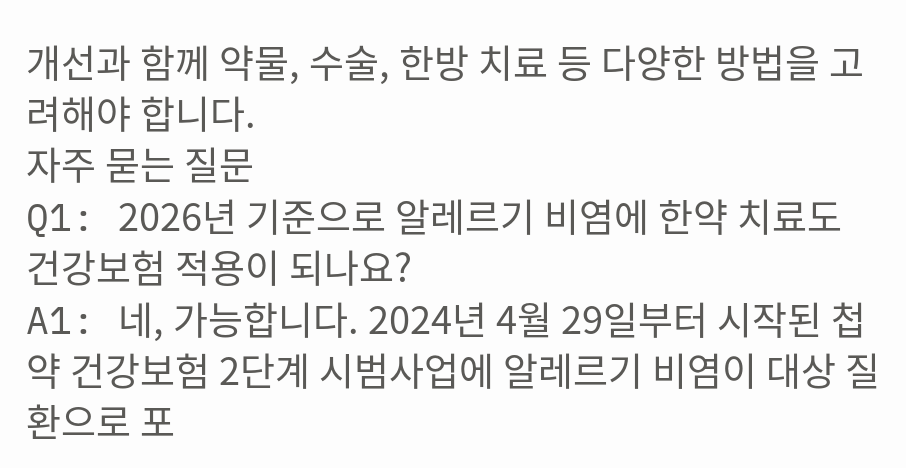개선과 함께 약물, 수술, 한방 치료 등 다양한 방법을 고려해야 합니다.
자주 묻는 질문
Q1: 2026년 기준으로 알레르기 비염에 한약 치료도 건강보험 적용이 되나요?
A1: 네, 가능합니다. 2024년 4월 29일부터 시작된 첩약 건강보험 2단계 시범사업에 알레르기 비염이 대상 질환으로 포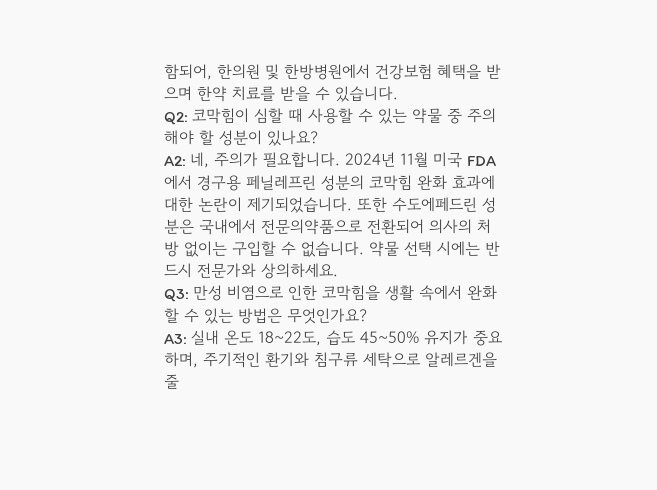함되어, 한의원 및 한방병원에서 건강보험 혜택을 받으며 한약 치료를 받을 수 있습니다.
Q2: 코막힘이 심할 때 사용할 수 있는 약물 중 주의해야 할 성분이 있나요?
A2: 네, 주의가 필요합니다. 2024년 11월 미국 FDA에서 경구용 페닐레프린 성분의 코막힘 완화 효과에 대한 논란이 제기되었습니다. 또한 수도에페드린 성분은 국내에서 전문의약품으로 전환되어 의사의 처방 없이는 구입할 수 없습니다. 약물 선택 시에는 반드시 전문가와 상의하세요.
Q3: 만성 비염으로 인한 코막힘을 생활 속에서 완화할 수 있는 방법은 무엇인가요?
A3: 실내 온도 18~22도, 습도 45~50% 유지가 중요하며, 주기적인 환기와 침구류 세탁으로 알레르겐을 줄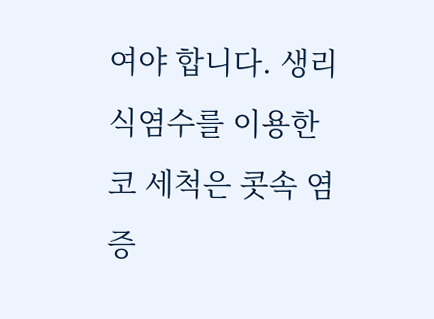여야 합니다. 생리식염수를 이용한 코 세척은 콧속 염증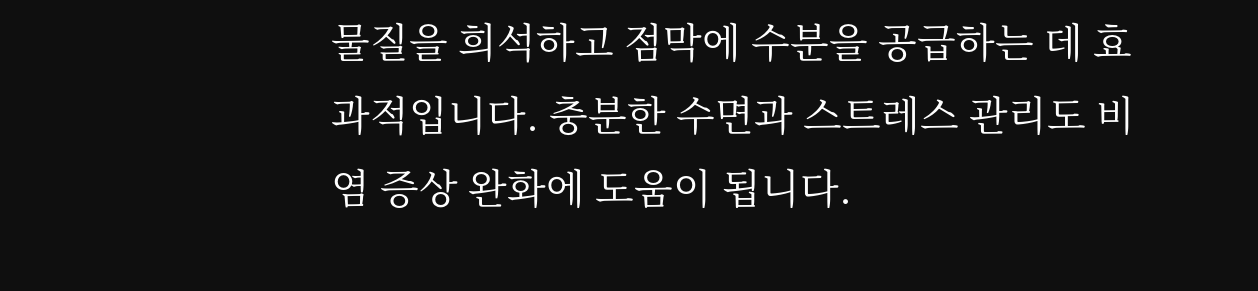물질을 희석하고 점막에 수분을 공급하는 데 효과적입니다. 충분한 수면과 스트레스 관리도 비염 증상 완화에 도움이 됩니다.